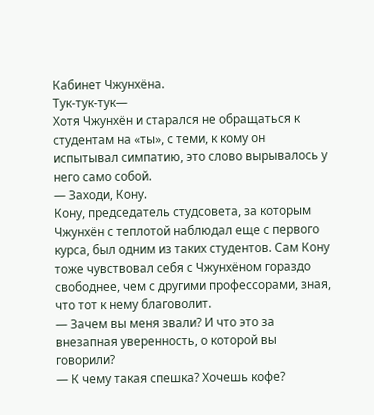Кабинет Чжунхёна.
Тук-тук-тук—
Хотя Чжунхён и старался не обращаться к студентам на «ты», с теми, к кому он испытывал симпатию, это слово вырывалось у него само собой.
— Заходи, Кону.
Кону, председатель студсовета, за которым Чжунхён с теплотой наблюдал еще с первого курса, был одним из таких студентов. Сам Кону тоже чувствовал себя с Чжунхёном гораздо свободнее, чем с другими профессорами, зная, что тот к нему благоволит.
— Зачем вы меня звали? И что это за внезапная уверенность, о которой вы говорили?
— К чему такая спешка? Хочешь кофе?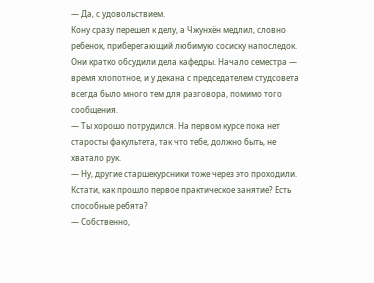— Да, с удовольствием.
Кону сразу перешел к делу, а Чжунхён медлил, словно ребенок, приберегающий любимую сосиску напоследок.
Они кратко обсудили дела кафедры. Начало семестра — время хлопотное, и у декана с председателем студсовета всегда было много тем для разговора, помимо того сообщения.
— Ты хорошо потрудился. На первом курсе пока нет старосты факультета, так что тебе, должно быть, не хватало рук.
— Ну, другие старшекурсники тоже через это проходили. Кстати, как прошло первое практическое занятие? Есть способные ребята?
— Собственно,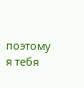поэтому я тебя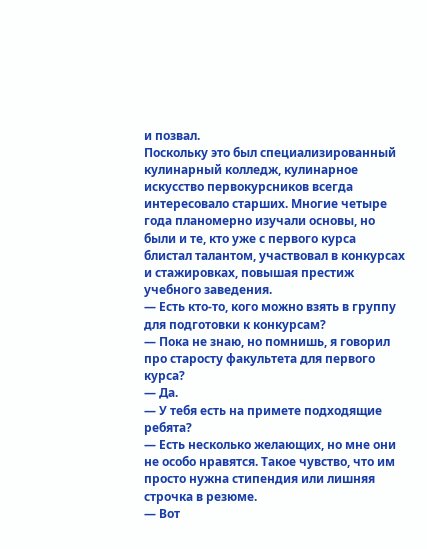и позвал.
Поскольку это был специализированный кулинарный колледж, кулинарное искусство первокурсников всегда интересовало старших. Многие четыре года планомерно изучали основы, но были и те, кто уже с первого курса блистал талантом, участвовал в конкурсах и стажировках, повышая престиж учебного заведения.
— Есть кто-то, кого можно взять в группу для подготовки к конкурсам?
— Пока не знаю, но помнишь, я говорил про старосту факультета для первого курса?
— Да.
— У тебя есть на примете подходящие ребята?
— Есть несколько желающих, но мне они не особо нравятся. Такое чувство, что им просто нужна стипендия или лишняя строчка в резюме.
— Вот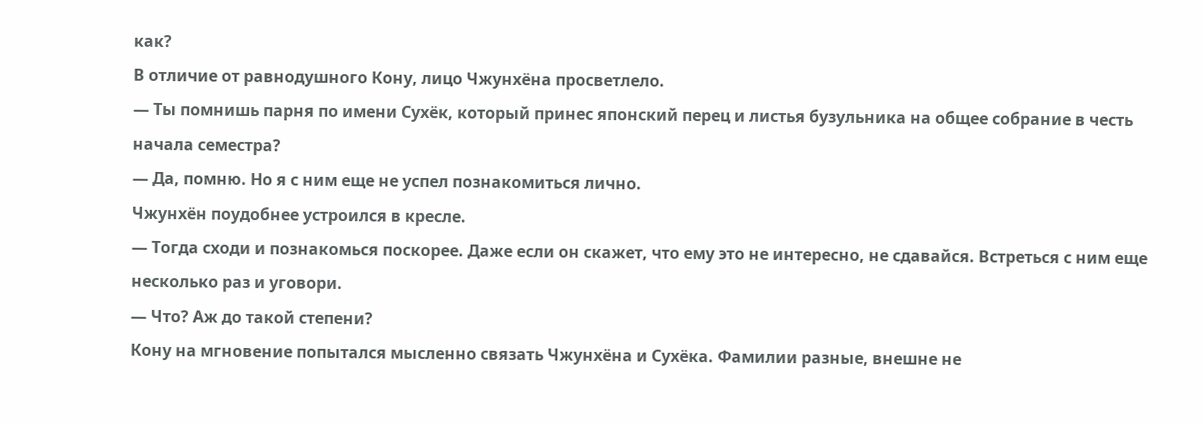как?
В отличие от равнодушного Кону, лицо Чжунхёна просветлело.
— Ты помнишь парня по имени Сухёк, который принес японский перец и листья бузульника на общее собрание в честь начала семестра?
— Да, помню. Но я с ним еще не успел познакомиться лично.
Чжунхён поудобнее устроился в кресле.
— Тогда сходи и познакомься поскорее. Даже если он скажет, что ему это не интересно, не сдавайся. Встреться с ним еще несколько раз и уговори.
— Что? Аж до такой степени?
Кону на мгновение попытался мысленно связать Чжунхёна и Сухёка. Фамилии разные, внешне не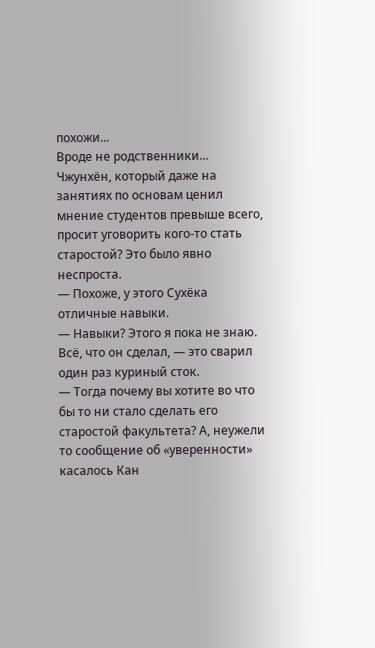похожи...
Вроде не родственники...
Чжунхён, который даже на занятиях по основам ценил мнение студентов превыше всего, просит уговорить кого-то стать старостой? Это было явно неспроста.
— Похоже, у этого Сухёка отличные навыки.
— Навыки? Этого я пока не знаю. Всё, что он сделал, — это сварил один раз куриный сток.
— Тогда почему вы хотите во что бы то ни стало сделать его старостой факультета? А, неужели то сообщение об «уверенности» касалось Кан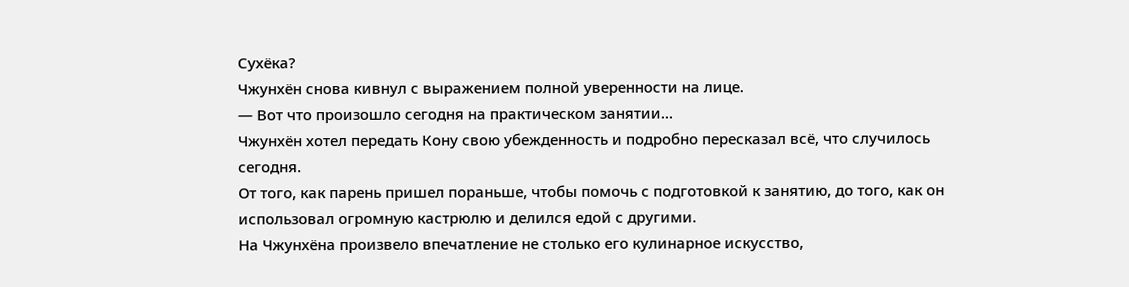Сухёка?
Чжунхён снова кивнул с выражением полной уверенности на лице.
— Вот что произошло сегодня на практическом занятии…
Чжунхён хотел передать Кону свою убежденность и подробно пересказал всё, что случилось сегодня.
От того, как парень пришел пораньше, чтобы помочь с подготовкой к занятию, до того, как он использовал огромную кастрюлю и делился едой с другими.
На Чжунхёна произвело впечатление не столько его кулинарное искусство,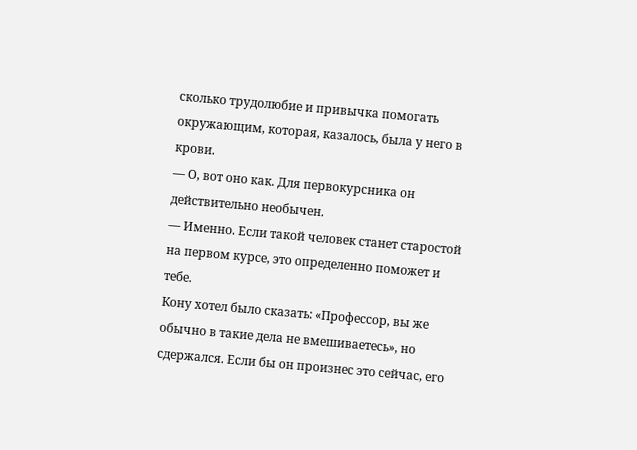сколько трудолюбие и привычка помогать окружающим, которая, казалось, была у него в крови.
— О, вот оно как. Для первокурсника он действительно необычен.
— Именно. Если такой человек станет старостой на первом курсе, это определенно поможет и тебе.
Кону хотел было сказать: «Профессор, вы же обычно в такие дела не вмешиваетесь», но сдержался. Если бы он произнес это сейчас, его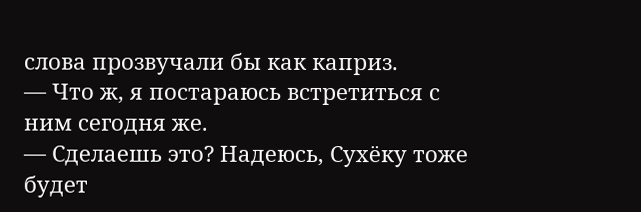слова прозвучали бы как каприз.
— Что ж, я постараюсь встретиться с ним сегодня же.
— Сделаешь это? Надеюсь, Сухёку тоже будет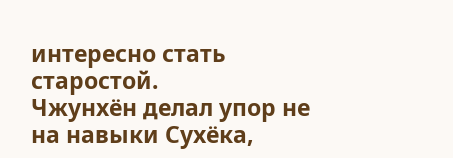интересно стать старостой.
Чжунхён делал упор не на навыки Сухёка,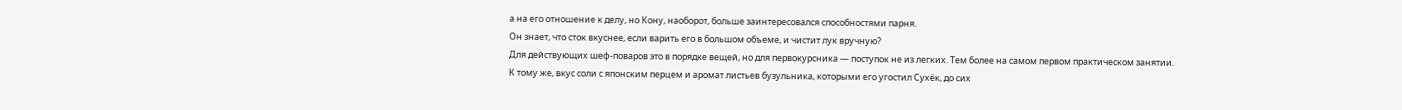а на его отношение к делу, но Кону, наоборот, больше заинтересовался способностями парня.
Он знает, что сток вкуснее, если варить его в большом объеме, и чистит лук вручную?
Для действующих шеф-поваров это в порядке вещей, но для первокурсника — поступок не из легких. Тем более на самом первом практическом занятии.
К тому же, вкус соли с японским перцем и аромат листьев бузульника, которыми его угостил Сухёк, до сих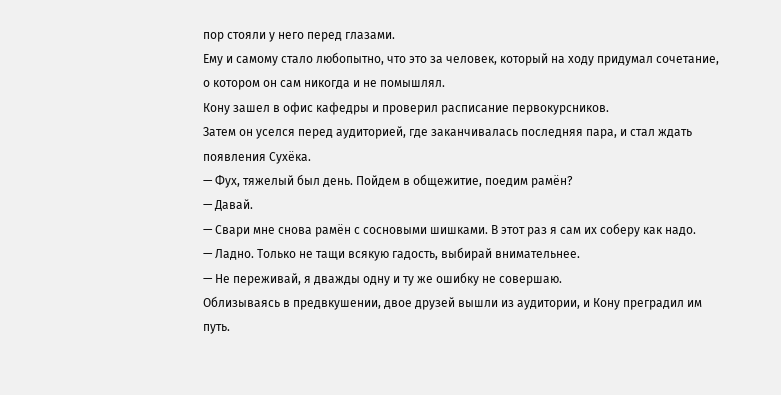пор стояли у него перед глазами.
Ему и самому стало любопытно, что это за человек, который на ходу придумал сочетание, о котором он сам никогда и не помышлял.
Кону зашел в офис кафедры и проверил расписание первокурсников.
Затем он уселся перед аудиторией, где заканчивалась последняя пара, и стал ждать появления Сухёка.
— Фух, тяжелый был день. Пойдем в общежитие, поедим рамён?
— Давай.
— Свари мне снова рамён с сосновыми шишками. В этот раз я сам их соберу как надо.
— Ладно. Только не тащи всякую гадость, выбирай внимательнее.
— Не переживай, я дважды одну и ту же ошибку не совершаю.
Облизываясь в предвкушении, двое друзей вышли из аудитории, и Кону преградил им путь.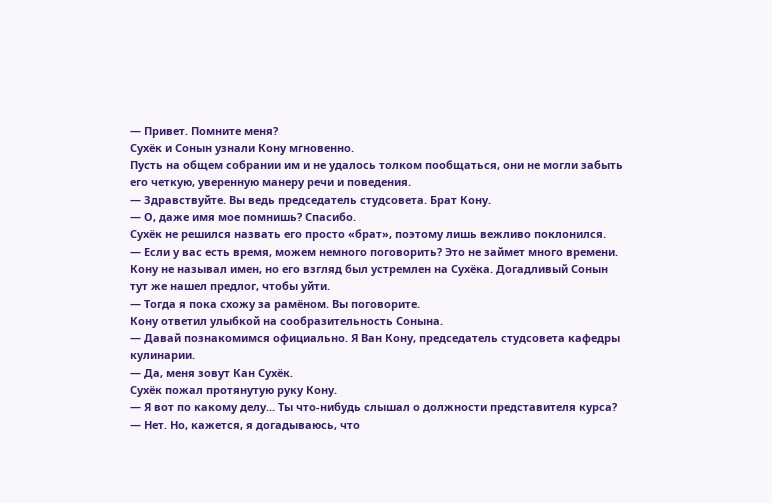— Привет. Помните меня?
Сухёк и Сонын узнали Кону мгновенно.
Пусть на общем собрании им и не удалось толком пообщаться, они не могли забыть его четкую, уверенную манеру речи и поведения.
— Здравствуйте. Вы ведь председатель студсовета. Брат Кону.
— О, даже имя мое помнишь? Спасибо.
Сухёк не решился назвать его просто «брат», поэтому лишь вежливо поклонился.
— Если у вас есть время, можем немного поговорить? Это не займет много времени.
Кону не называл имен, но его взгляд был устремлен на Сухёка. Догадливый Сонын тут же нашел предлог, чтобы уйти.
— Тогда я пока схожу за рамёном. Вы поговорите.
Кону ответил улыбкой на сообразительность Сонына.
— Давай познакомимся официально. Я Ван Кону, председатель студсовета кафедры кулинарии.
— Да, меня зовут Кан Сухёк.
Сухёк пожал протянутую руку Кону.
— Я вот по какому делу... Ты что-нибудь слышал о должности представителя курса?
— Нет. Но, кажется, я догадываюсь, что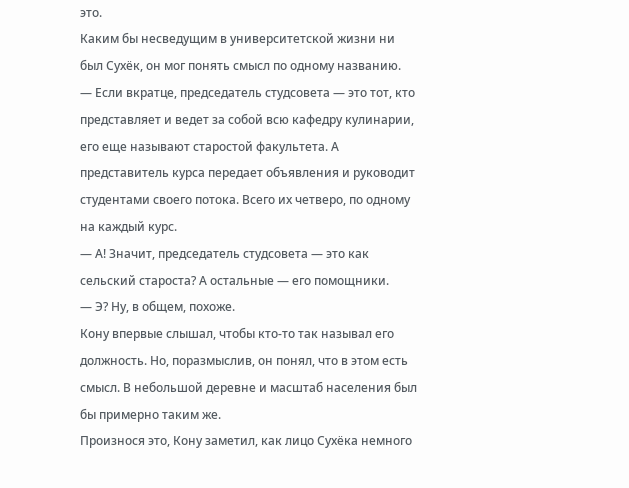это.
Каким бы несведущим в университетской жизни ни был Сухёк, он мог понять смысл по одному названию.
— Если вкратце, председатель студсовета — это тот, кто представляет и ведет за собой всю кафедру кулинарии, его еще называют старостой факультета. А представитель курса передает объявления и руководит студентами своего потока. Всего их четверо, по одному на каждый курс.
— А! Значит, председатель студсовета — это как сельский староста? А остальные — его помощники.
— Э? Ну, в общем, похоже.
Кону впервые слышал, чтобы кто-то так называл его должность. Но, поразмыслив, он понял, что в этом есть смысл. В небольшой деревне и масштаб населения был бы примерно таким же.
Произнося это, Кону заметил, как лицо Сухёка немного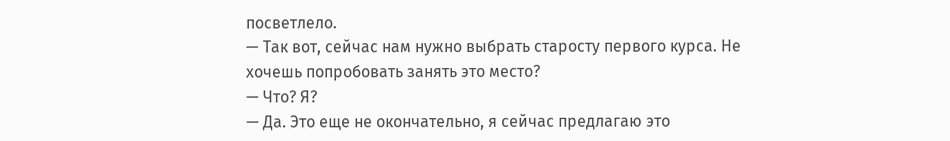посветлело.
— Так вот, сейчас нам нужно выбрать старосту первого курса. Не хочешь попробовать занять это место?
— Что? Я?
— Да. Это еще не окончательно, я сейчас предлагаю это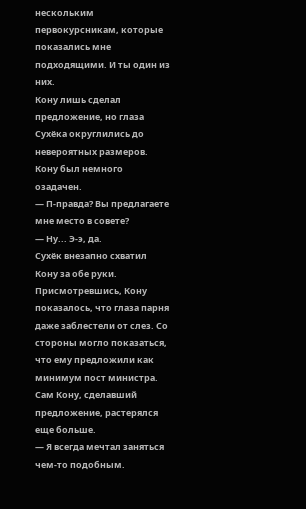нескольким первокурсникам, которые показались мне подходящими. И ты один из них.
Кону лишь сделал предложение, но глаза Сухёка округлились до невероятных размеров. Кону был немного озадачен.
— П-правда? Вы предлагаете мне место в совете?
— Ну... Э-э, да.
Сухёк внезапно схватил Кону за обе руки.
Присмотревшись, Кону показалось, что глаза парня даже заблестели от слез. Со стороны могло показаться, что ему предложили как минимум пост министра.
Сам Кону, сделавший предложение, растерялся еще больше.
— Я всегда мечтал заняться чем-то подобным.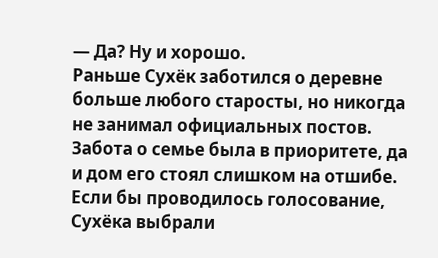— Да? Ну и хорошо.
Раньше Сухёк заботился о деревне больше любого старосты, но никогда не занимал официальных постов. Забота о семье была в приоритете, да и дом его стоял слишком на отшибе.
Если бы проводилось голосование, Сухёка выбрали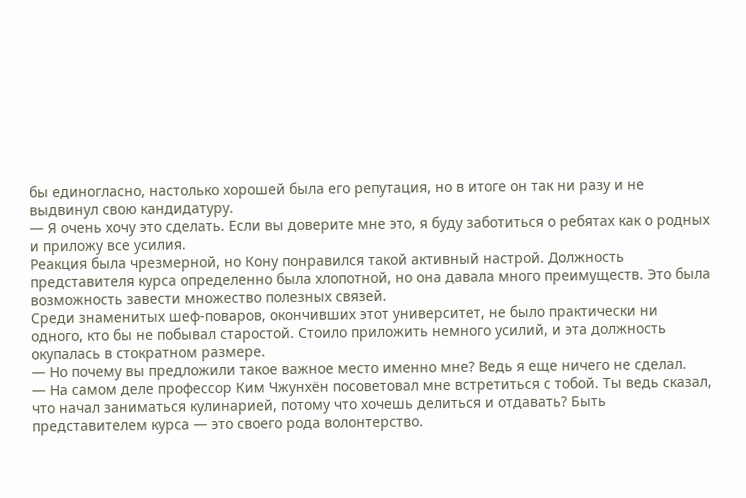бы единогласно, настолько хорошей была его репутация, но в итоге он так ни разу и не выдвинул свою кандидатуру.
— Я очень хочу это сделать. Если вы доверите мне это, я буду заботиться о ребятах как о родных и приложу все усилия.
Реакция была чрезмерной, но Кону понравился такой активный настрой. Должность представителя курса определенно была хлопотной, но она давала много преимуществ. Это была возможность завести множество полезных связей.
Среди знаменитых шеф-поваров, окончивших этот университет, не было практически ни одного, кто бы не побывал старостой. Стоило приложить немного усилий, и эта должность окупалась в стократном размере.
— Но почему вы предложили такое важное место именно мне? Ведь я еще ничего не сделал.
— На самом деле профессор Ким Чжунхён посоветовал мне встретиться с тобой. Ты ведь сказал, что начал заниматься кулинарией, потому что хочешь делиться и отдавать? Быть представителем курса — это своего рода волонтерство.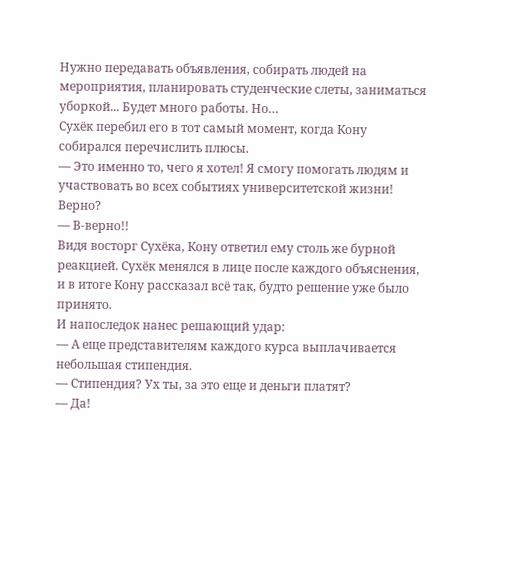Нужно передавать объявления, собирать людей на мероприятия, планировать студенческие слеты, заниматься уборкой... Будет много работы. Но…
Сухёк перебил его в тот самый момент, когда Кону собирался перечислить плюсы.
— Это именно то, чего я хотел! Я смогу помогать людям и участвовать во всех событиях университетской жизни! Верно?
— В-верно!!
Видя восторг Сухёка, Кону ответил ему столь же бурной реакцией. Сухёк менялся в лице после каждого объяснения, и в итоге Кону рассказал всё так, будто решение уже было принято.
И напоследок нанес решающий удар:
— А еще представителям каждого курса выплачивается небольшая стипендия.
— Стипендия? Ух ты, за это еще и деньги платят?
— Да!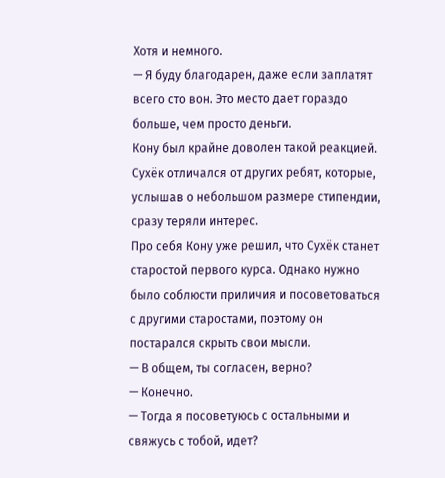Хотя и немного.
— Я буду благодарен, даже если заплатят всего сто вон. Это место дает гораздо больше, чем просто деньги.
Кону был крайне доволен такой реакцией. Сухёк отличался от других ребят, которые, услышав о небольшом размере стипендии, сразу теряли интерес.
Про себя Кону уже решил, что Сухёк станет старостой первого курса. Однако нужно было соблюсти приличия и посоветоваться с другими старостами, поэтому он постарался скрыть свои мысли.
— В общем, ты согласен, верно?
— Конечно.
— Тогда я посоветуюсь с остальными и свяжусь с тобой, идет?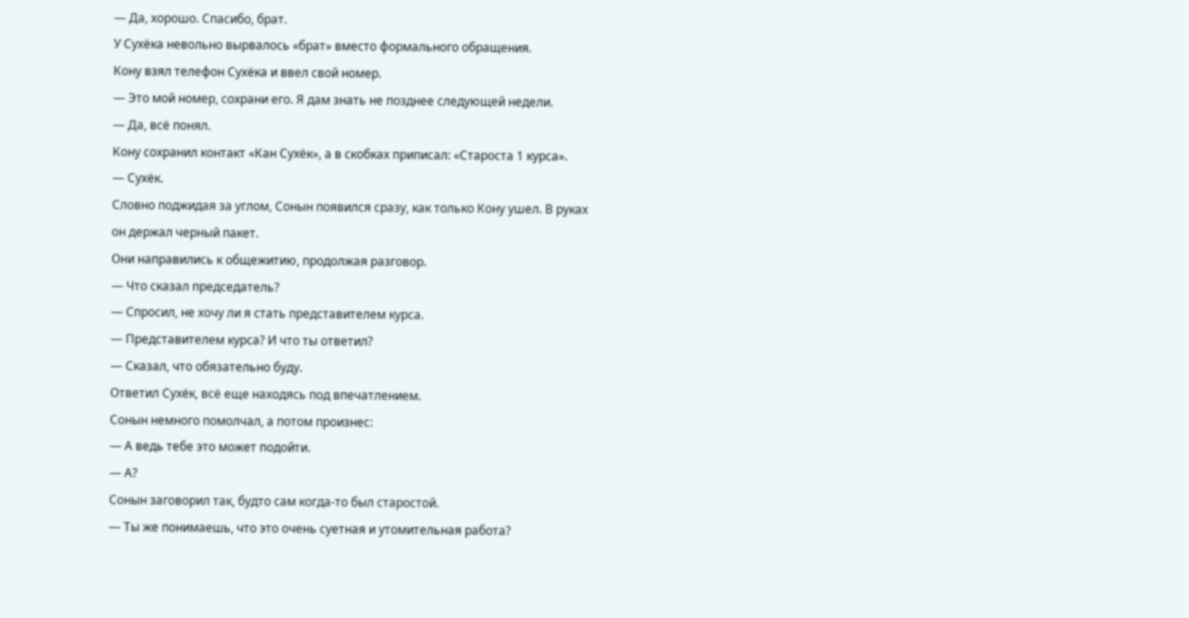— Да, хорошо. Спасибо, брат.
У Сухёка невольно вырвалось «брат» вместо формального обращения.
Кону взял телефон Сухёка и ввел свой номер.
— Это мой номер, сохрани его. Я дам знать не позднее следующей недели.
— Да, всё понял.
Кону сохранил контакт «Кан Сухёк», а в скобках приписал: «Староста 1 курса».
— Сухёк.
Словно поджидая за углом, Сонын появился сразу, как только Кону ушел. В руках он держал черный пакет.
Они направились к общежитию, продолжая разговор.
— Что сказал председатель?
— Спросил, не хочу ли я стать представителем курса.
— Представителем курса? И что ты ответил?
— Сказал, что обязательно буду.
Ответил Сухёк, всё еще находясь под впечатлением.
Сонын немного помолчал, а потом произнес:
— А ведь тебе это может подойти.
— А?
Сонын заговорил так, будто сам когда-то был старостой.
— Ты же понимаешь, что это очень суетная и утомительная работа?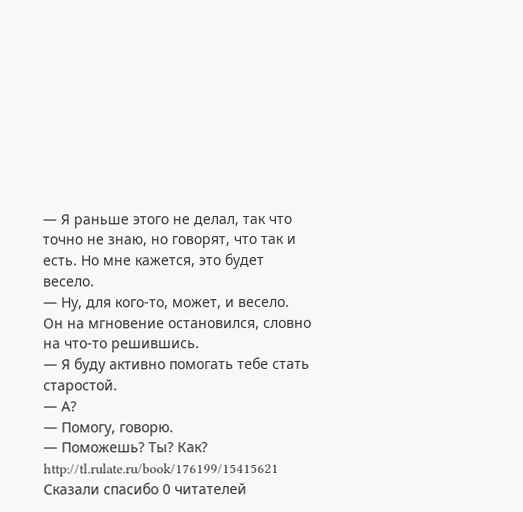— Я раньше этого не делал, так что точно не знаю, но говорят, что так и есть. Но мне кажется, это будет весело.
— Ну, для кого-то, может, и весело.
Он на мгновение остановился, словно на что-то решившись.
— Я буду активно помогать тебе стать старостой.
— А?
— Помогу, говорю.
— Поможешь? Ты? Как?
http://tl.rulate.ru/book/176199/15415621
Сказали спасибо 0 читателей